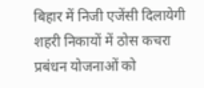बिहार में निजी एजेंसी दिलायेगी शहरी निकायों में ठोस कचरा प्रबंधन योजनाओं को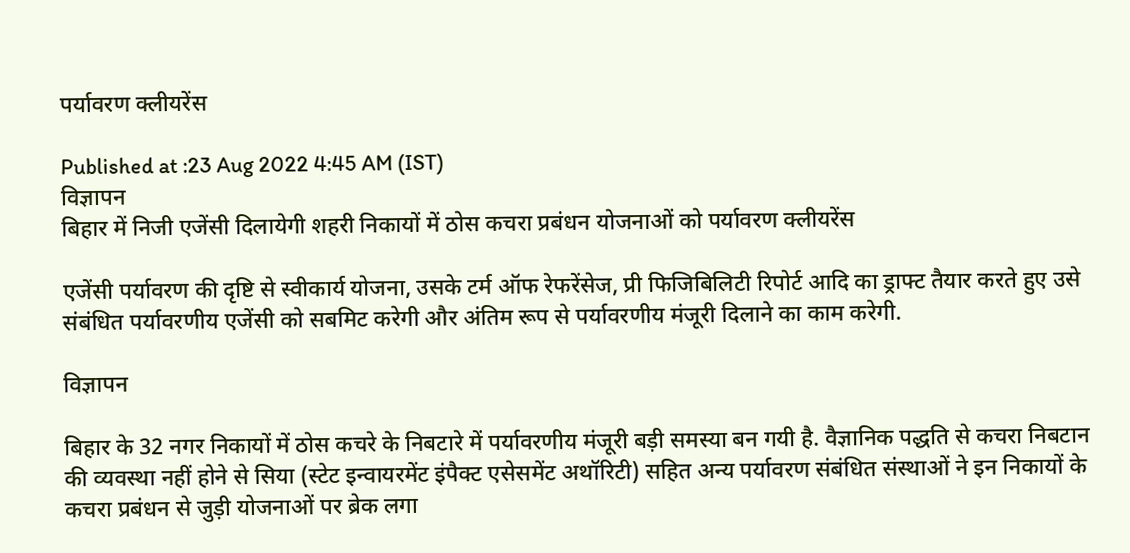पर्यावरण क्लीयरेंस

Published at :23 Aug 2022 4:45 AM (IST)
विज्ञापन
बिहार में निजी एजेंसी दिलायेगी शहरी निकायों में ठोस कचरा प्रबंधन योजनाओं को पर्यावरण क्लीयरेंस

एजेंसी पर्यावरण की दृष्टि से स्वीकार्य योजना, उसके टर्म ऑफ रेफरेंसेज, प्री फिजिबिलिटी रिपोर्ट आदि का ड्राफ्ट तैयार करते हुए उसे संबंधित पर्यावरणीय एजेंसी को सबमिट करेगी और अंतिम रूप से पर्यावरणीय मंजूरी दिलाने का काम करेगी.

विज्ञापन

बिहार के 32 नगर निकायों में ठोस कचरे के निबटारे में पर्यावरणीय मंजूरी बड़ी समस्या बन गयी है. वैज्ञानिक पद्धति से कचरा निबटान की व्यवस्था नहीं होने से सिया (स्टेट इन्वायरमेंट इंपैक्ट एसेसमेंट अथॉरिटी) सहित अन्य पर्यावरण संबंधित संस्थाओं ने इन निकायों के कचरा प्रबंधन से जुड़ी योजनाओं पर ब्रेक लगा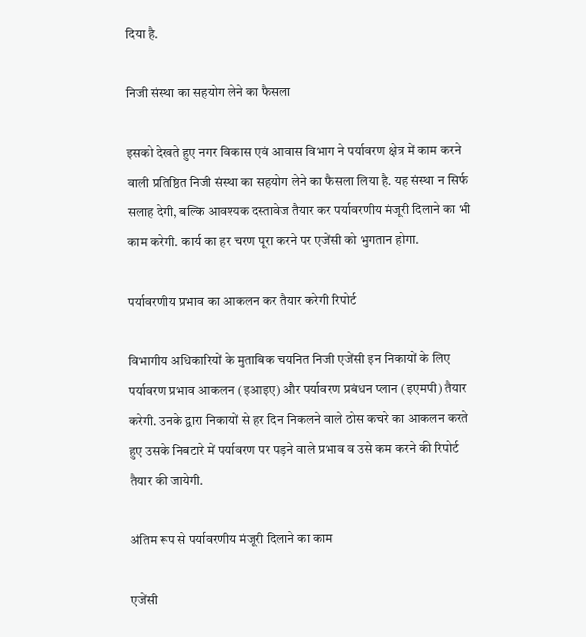दिया है.

निजी संस्था का सहयोग लेने का फैसला

इसको देखते हुए नगर विकास एवं आवास विभाग ने पर्यावरण क्षेत्र में काम करने वाली प्रतिष्ठित निजी संस्था का सहयोग लेने का फैसला लिया है. यह संस्था न सिर्फ सलाह देगी, बल्कि आवश्यक दस्तावेज तैयार कर पर्यावरणीय मंजूरी दिलाने का भी काम करेगी. कार्य का हर चरण पूरा करने पर एजेंसी को भुगतान होगा.

पर्यावरणीय प्रभाव का आकलन कर तैयार करेगी रिपोर्ट

विभागीय अधिकारियों के मुताबिक चयनित निजी एजेंसी इन निकायों के लिए पर्यावरण प्रभाव आकलन (इआइए) और पर्यावरण प्रबंधन प्लान (इएमपी) तैयार करेगी. उनके द्वारा निकायों से हर दिन निकलने वाले ठोस कचरे का आकलन करते हुए उसके निबटारे में पर्यावरण पर पड़ने वाले प्रभाव व उसे कम करने की रिपोर्ट तैयार की जायेगी.

अंतिम रूप से पर्यावरणीय मंजूरी दिलाने का काम

एजेंसी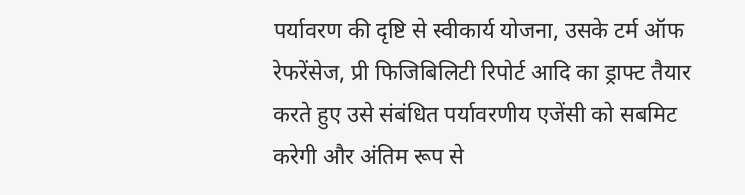पर्यावरण की दृष्टि से स्वीकार्य योजना, उसके टर्म ऑफ रेफरेंसेज, प्री फिजिबिलिटी रिपोर्ट आदि का ड्राफ्ट तैयार करते हुए उसे संबंधित पर्यावरणीय एजेंसी को सबमिट करेगी और अंतिम रूप से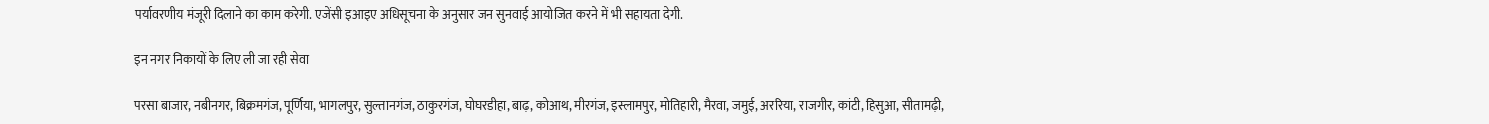पर्यावरणीय मंजूरी दिलाने का काम करेगी. एजेंसी इआइए अधिसूचना के अनुसार जन सुनवाई आयोजित करने में भी सहायता देगी.

इन नगर निकायों के लिए ली जा रही सेवा

परसा बाजार, नबीनगर, बिक्रमगंज, पूर्णिया, भागलपुर, सुल्तानगंज, ठाकुरगंज, घोघरडीहा, बाढ़, कोआथ, मीरगंज, इस्लामपुर, मोतिहारी, मैरवा, जमुई, अररिया, राजगीर, कांटी, हिसुआ, सीतामढ़ी,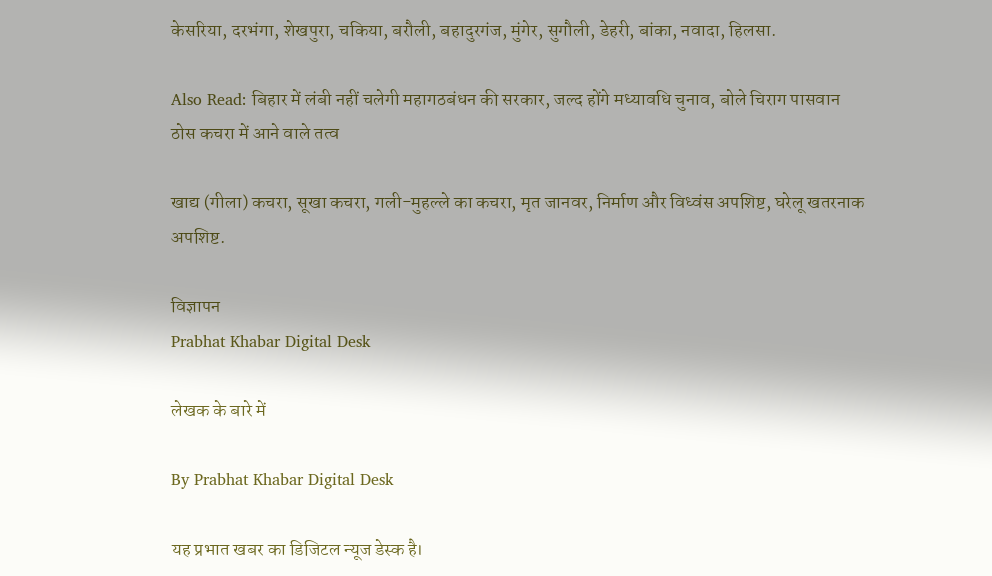केसरिया, दरभंगा, शेखपुरा, चकिया, बरौली, बहादुरगंज, मुंगेर, सुगौली, डेहरी, बांका, नवादा, हिलसा.

Also Read: बिहार में लंबी नहीं चलेगी महागठबंधन की सरकार, जल्द होंगे मध्यावधि चुनाव, बोले चिराग पासवान
ठोस कचरा में आने वाले तत्व

खाद्य (गीला) कचरा, सूखा कचरा, गली-मुहल्ले का कचरा, मृत जानवर, निर्माण और विध्वंस अपशिष्ट, घरेलू खतरनाक अपशिष्ट.

विज्ञापन
Prabhat Khabar Digital Desk

लेखक के बारे में

By Prabhat Khabar Digital Desk

यह प्रभात खबर का डिजिटल न्यूज डेस्क है।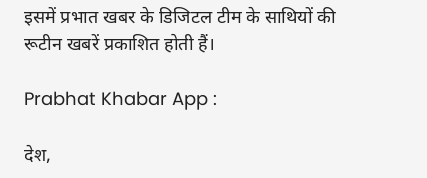इसमें प्रभात खबर के डिजिटल टीम के साथियों की रूटीन खबरें प्रकाशित होती हैं।

Prabhat Khabar App :

देश,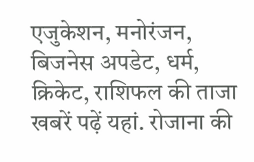एजुकेशन, मनोरंजन, बिजनेस अपडेट, धर्म, क्रिकेट, राशिफल की ताजा खबरें पढ़ें यहां. रोजाना की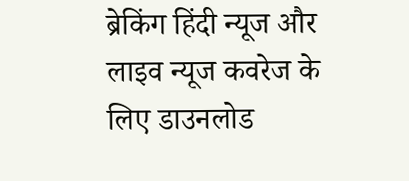ब्रेकिंग हिंदी न्यूज और लाइव न्यूज कवरेज के लिए डाउनलोड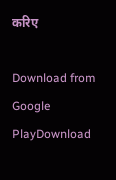करिए

Download from Google PlayDownload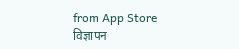from App Store
विज्ञापन